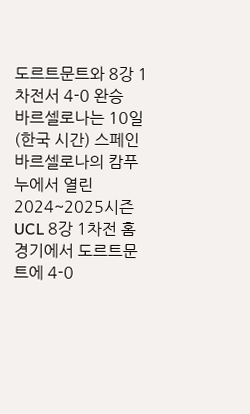도르트문트와 8강 1차전서 4-0 완승
바르셀로나는 10일(한국 시간) 스페인 바르셀로나의 캄푸 누에서 열린 2024~2025시즌 UCL 8강 1차전 홈 경기에서 도르트문트에 4-0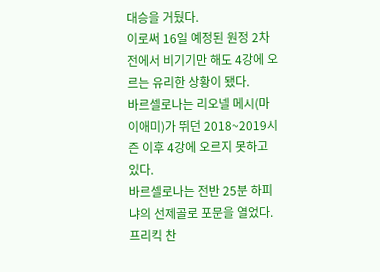대승을 거뒀다.
이로써 16일 예정된 원정 2차전에서 비기기만 해도 4강에 오르는 유리한 상황이 됐다.
바르셀로나는 리오넬 메시(마이애미)가 뛰던 2018~2019시즌 이후 4강에 오르지 못하고 있다.
바르셀로나는 전반 25분 하피냐의 선제골로 포문을 열었다.
프리킥 찬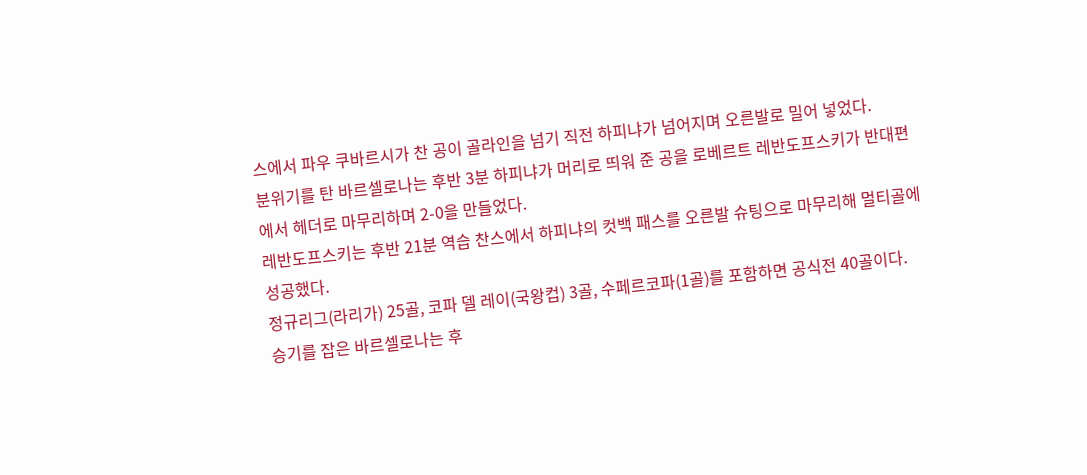스에서 파우 쿠바르시가 찬 공이 골라인을 넘기 직전 하피냐가 넘어지며 오른발로 밀어 넣었다.
분위기를 탄 바르셀로나는 후반 3분 하피냐가 머리로 띄워 준 공을 로베르트 레반도프스키가 반대편에서 헤더로 마무리하며 2-0을 만들었다.
레반도프스키는 후반 21분 역습 찬스에서 하피냐의 컷백 패스를 오른발 슈팅으로 마무리해 멀티골에 성공했다.
정규리그(라리가) 25골, 코파 델 레이(국왕컵) 3골, 수페르코파(1골)를 포함하면 공식전 40골이다.
승기를 잡은 바르셀로나는 후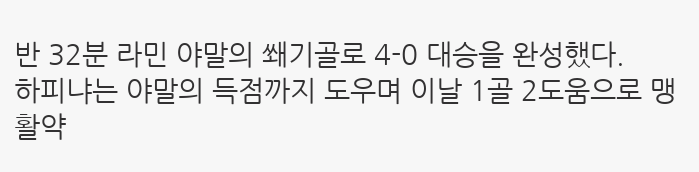반 32분 라민 야말의 쐐기골로 4-0 대승을 완성했다.
하피냐는 야말의 득점까지 도우며 이날 1골 2도움으로 맹활약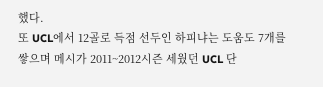했다.
또 UCL에서 12골로 득점 선두인 하피냐는 도움도 7개를 쌓으며 메시가 2011~2012시즌 세웠던 UCL 단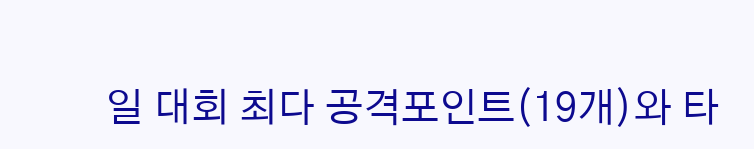일 대회 최다 공격포인트(19개)와 타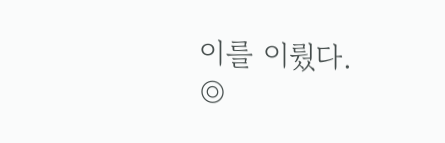이를 이뤘다.
◎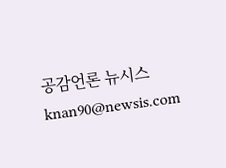공감언론 뉴시스 knan90@newsis.com